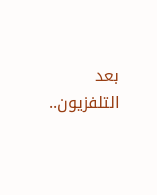بعد التلفزيون..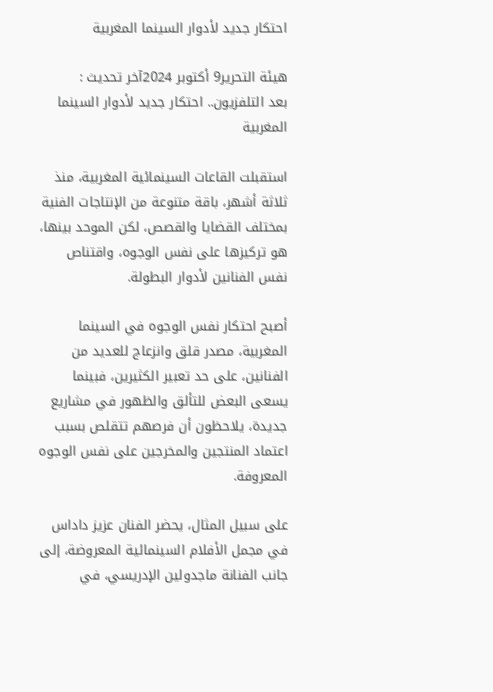احتكار جديد لأدوار السينما المغربية

هيئة التحرير9 أكتوبر 2024آخر تحديث :
بعد التلفزيون.. احتكار جديد لأدوار السينما المغربية

استقبلت القاعات السينمائية المغربية، منذ ثلاثة أشهر، باقة متنوعة من الإنتاجات الفنية بمختلف القضايا والقصص، لكن الموحد بينها، هو تركيزها على نفس الوجوه، واقتناص نفس الفنانين لأدوار البطولة.

أصبح احتكار نفس الوجوه في السينما المغربية، مصدر قلق وانزعاج للعديد من الفنانين، على حد تعبير الكثيرين، فبينما يسعى البعض للتألق والظهور في مشاريع جديدة، يلاحظون أن فرصهم تتقلص بسبب اعتماد المنتجين والمخرجين على نفس الوجوه المعروفة.

على سبيل المثال، يحضر الفنان عزيز داداس في مجمل الأفلام السينمائية المعروضة، إلى جانب الفنانة ماجدولين الإدريسي، في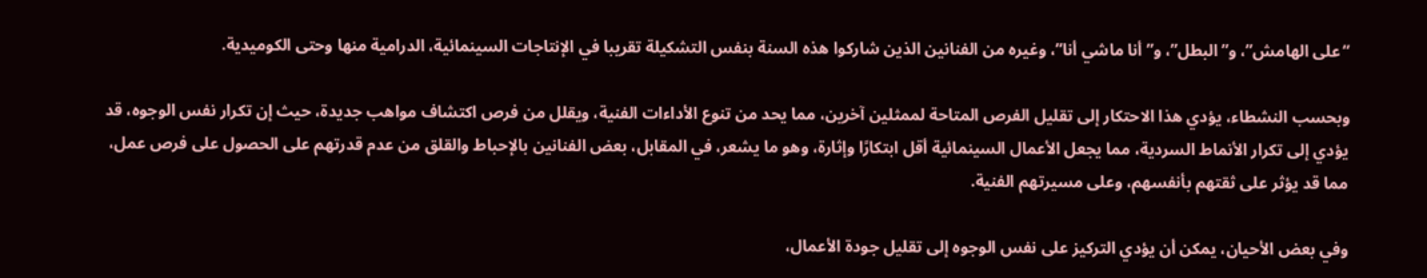“على الهامش”، و”البطل”، و”أنا ماشي أنا”، وغيره من الفنانين الذين شاركوا هذه السنة بنفس التشكيلة تقريبا في الإنتاجات السينمائية، الدرامية منها وحتى الكوميدية.

وبحسب النشطاء، يؤدي هذا الاحتكار إلى تقليل الفرص المتاحة لممثلين آخرين، مما يحد من تنوع الأداءات الفنية، ويقلل من فرص اكتشاف مواهب جديدة، حيث إن تكرار نفس الوجوه، قد يؤدي إلى تكرار الأنماط السردية، مما يجعل الأعمال السينمائية أقل ابتكارًا وإثارة، وهو ما يشعر، في المقابل، بعض الفنانين بالإحباط والقلق من عدم قدرتهم على الحصول على فرص عمل، مما قد يؤثر على ثقتهم بأنفسهم، وعلى مسيرتهم الفنية.

وفي بعض الأحيان، يمكن أن يؤدي التركيز على نفس الوجوه إلى تقليل جودة الأعمال،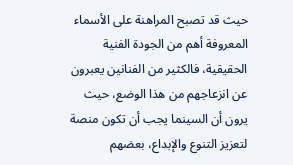حيث قد تصبح المراهنة على الأسماء المعروفة أهم من الجودة الفنية الحقيقية، فالكثير من الفنانين يعبرون عن انزعاجهم من هذا الوضع، حيث يرون أن السينما يجب أن تكون منصة لتعزيز التنوع والإبداع، بعضهم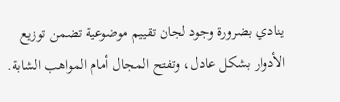ينادي بضرورة وجود لجان تقييم موضوعية تضمن توزيع الأدوار بشكل عادل، وتفتح المجال أمام المواهب الشابة.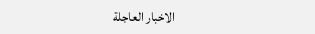الاخبار العاجلة